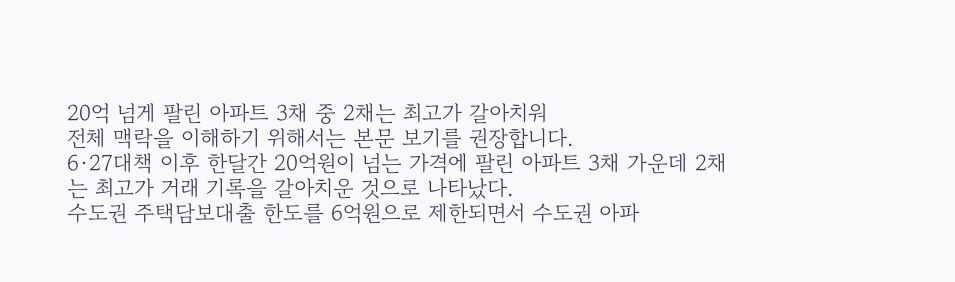20억 넘게 팔린 아파트 3채 중 2채는 최고가 갈아치워
전체 맥락을 이해하기 위해서는 본문 보기를 권장합니다.
6·27대책 이후 한달간 20억원이 넘는 가격에 팔린 아파트 3채 가운데 2채는 최고가 거래 기록을 갈아치운 것으로 나타났다.
수도권 주택담보대출 한도를 6억원으로 제한되면서 수도권 아파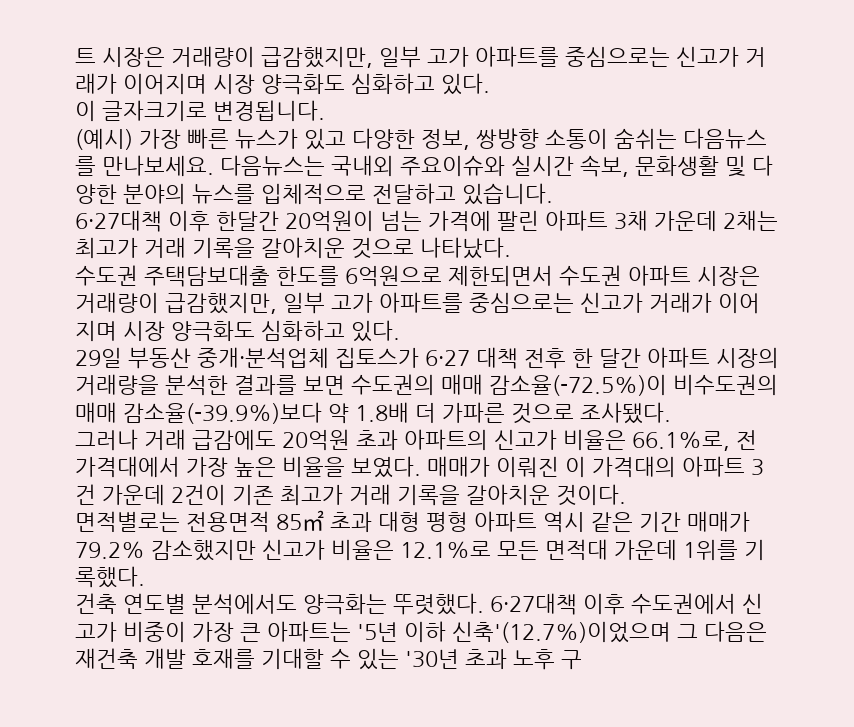트 시장은 거래량이 급감했지만, 일부 고가 아파트를 중심으로는 신고가 거래가 이어지며 시장 양극화도 심화하고 있다.
이 글자크기로 변경됩니다.
(예시) 가장 빠른 뉴스가 있고 다양한 정보, 쌍방향 소통이 숨쉬는 다음뉴스를 만나보세요. 다음뉴스는 국내외 주요이슈와 실시간 속보, 문화생활 및 다양한 분야의 뉴스를 입체적으로 전달하고 있습니다.
6·27대책 이후 한달간 20억원이 넘는 가격에 팔린 아파트 3채 가운데 2채는 최고가 거래 기록을 갈아치운 것으로 나타났다.
수도권 주택담보대출 한도를 6억원으로 제한되면서 수도권 아파트 시장은 거래량이 급감했지만, 일부 고가 아파트를 중심으로는 신고가 거래가 이어지며 시장 양극화도 심화하고 있다.
29일 부동산 중개·분석업체 집토스가 6·27 대책 전후 한 달간 아파트 시장의 거래량을 분석한 결과를 보면 수도권의 매매 감소율(-72.5%)이 비수도권의 매매 감소율(-39.9%)보다 약 1.8배 더 가파른 것으로 조사됐다.
그러나 거래 급감에도 20억원 초과 아파트의 신고가 비율은 66.1%로, 전 가격대에서 가장 높은 비율을 보였다. 매매가 이뤄진 이 가격대의 아파트 3건 가운데 2건이 기존 최고가 거래 기록을 갈아치운 것이다.
면적별로는 전용면적 85㎡ 초과 대형 평형 아파트 역시 같은 기간 매매가 79.2% 감소했지만 신고가 비율은 12.1%로 모든 면적대 가운데 1위를 기록했다.
건축 연도별 분석에서도 양극화는 뚜렷했다. 6·27대책 이후 수도권에서 신고가 비중이 가장 큰 아파트는 '5년 이하 신축'(12.7%)이었으며 그 다음은 재건축 개발 호재를 기대할 수 있는 '30년 초과 노후 구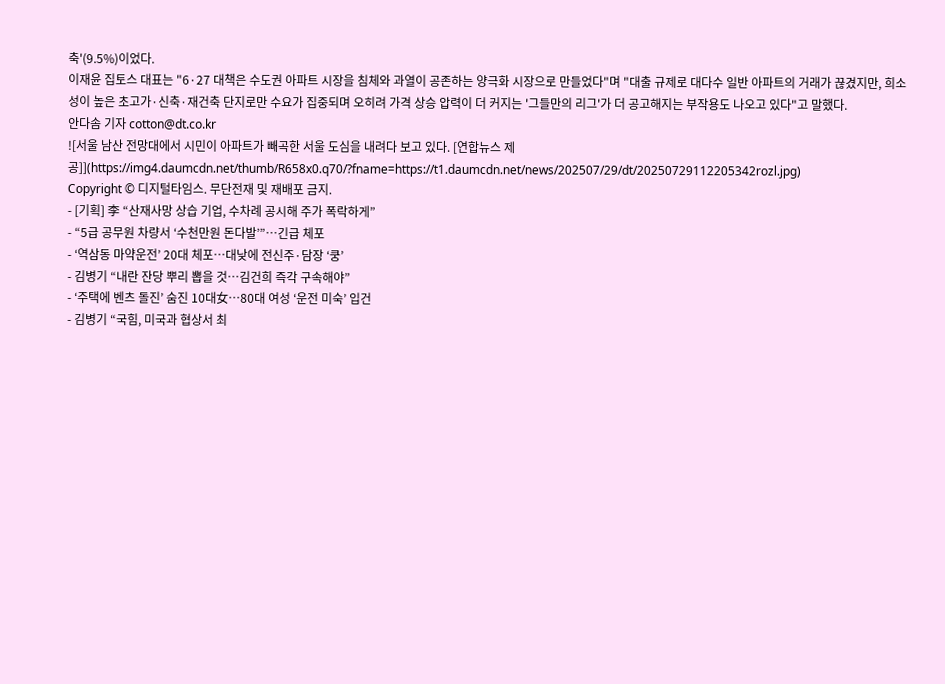축'(9.5%)이었다.
이재윤 집토스 대표는 "6·27 대책은 수도권 아파트 시장을 침체와 과열이 공존하는 양극화 시장으로 만들었다"며 "대출 규제로 대다수 일반 아파트의 거래가 끊겼지만, 희소성이 높은 초고가·신축·재건축 단지로만 수요가 집중되며 오히려 가격 상승 압력이 더 커지는 '그들만의 리그'가 더 공고해지는 부작용도 나오고 있다"고 말했다.
안다솜 기자 cotton@dt.co.kr
![서울 남산 전망대에서 시민이 아파트가 빼곡한 서울 도심을 내려다 보고 있다. [연합뉴스 제공]](https://img4.daumcdn.net/thumb/R658x0.q70/?fname=https://t1.daumcdn.net/news/202507/29/dt/20250729112205342rozl.jpg)
Copyright © 디지털타임스. 무단전재 및 재배포 금지.
- [기획] 李 “산재사망 상습 기업, 수차례 공시해 주가 폭락하게”
- “5급 공무원 차량서 ‘수천만원 돈다발’”…긴급 체포
- ‘역삼동 마약운전’ 20대 체포…대낮에 전신주·담장 ‘쿵’
- 김병기 “내란 잔당 뿌리 뽑을 것…김건희 즉각 구속해야”
- ‘주택에 벤츠 돌진’ 숨진 10대女…80대 여성 ‘운전 미숙’ 입건
- 김병기 “국힘, 미국과 협상서 최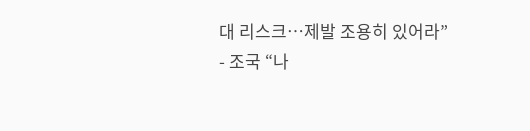대 리스크…제발 조용히 있어라”
- 조국 “나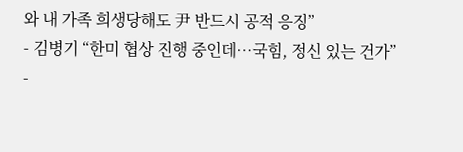와 내 가족 희생당해도 尹 반드시 공적 응징”
- 김병기 “한미 협상 진행 중인데…국힘, 정신 있는 건가”
-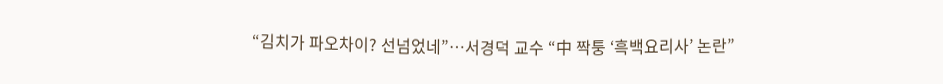“김치가 파오차이? 선넘었네”…서경덕 교수 “中 짝퉁 ‘흑백요리사’ 논란”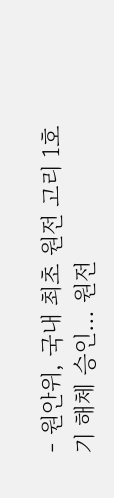- 원안위, 국내 최초 원전 고리 1호기 해체 승인… 원전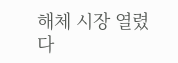해체 시장 열렸다